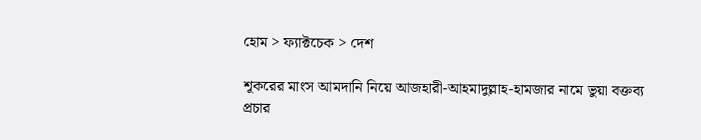হোম > ফ্যাক্টচেক > দেশ

শূকরের মাংস আমদানি নিয়ে আজহারী-আহমাদুল্লাহ-হামজার নামে ভুয়া বক্তব্য প্রচার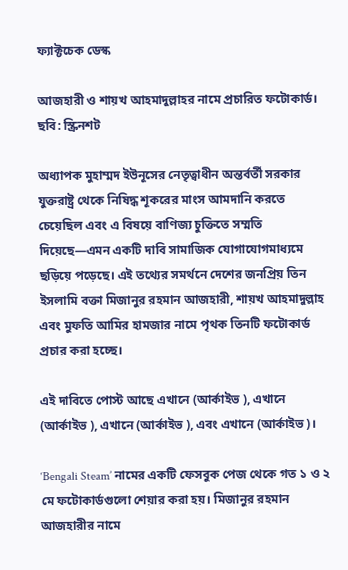ফ্যাক্টচেক ডেস্ক

আজহারী ও শায়খ আহমাদুল্লাহর নামে প্রচারিত ফটোকার্ড। ছবি: স্ক্রিনশট

অধ্যাপক মুহাম্মদ ইউনূসের নেতৃত্বাধীন অন্তর্বর্তী সরকার যুক্তরাষ্ট্র থেকে নিষিদ্ধ শূকরের মাংস আমদানি করতে চেয়েছিল এবং এ বিষয়ে বাণিজ্য চুক্তিতে সম্মতি দিয়েছে—এমন একটি দাবি সামাজিক যোগাযোগমাধ্যমে ছড়িয়ে পড়েছে। এই তথ্যের সমর্থনে দেশের জনপ্রিয় তিন ইসলামি বক্তা মিজানুর রহমান আজহারী, শায়খ আহমাদুল্লাহ এবং মুফতি আমির হামজার নামে পৃথক তিনটি ফটোকার্ড প্রচার করা হচ্ছে।

এই দাবিতে পোস্ট আছে এখানে (আর্কাইভ ), এখানে (আর্কাইভ ), এখানে (আর্কাইভ ), এবং এখানে (আর্কাইভ)।

‘Bengali Steam’ নামের একটি ফেসবুক পেজ থেকে গত ১ ও ২ মে ফটোকার্ডগুলো শেয়ার করা হয়। মিজানুর রহমান আজহারীর নামে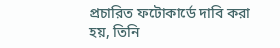প্রচারিত ফটোকার্ডে দাবি করা হয়, তিনি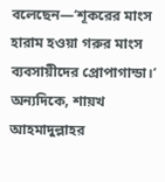বলেছেন—‘শূকরের মাংস হারাম হওয়া গরুর মাংস ব্যবসায়ীদের প্রোপাগান্ডা।’ অন্যদিকে, শায়খ আহমাদুল্লাহর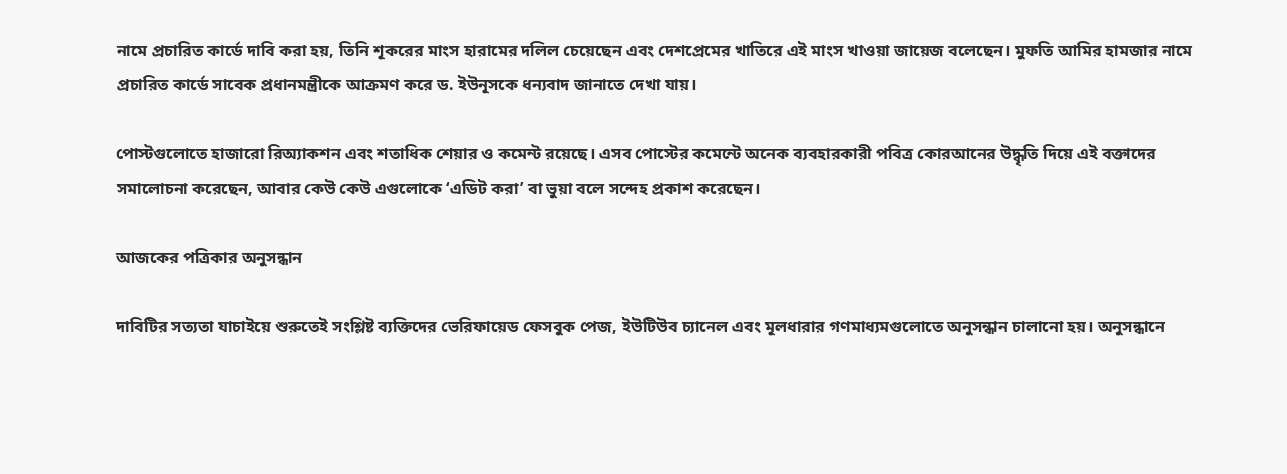নামে প্রচারিত কার্ডে দাবি করা হয়, তিনি শূকরের মাংস হারামের দলিল চেয়েছেন এবং দেশপ্রেমের খাতিরে এই মাংস খাওয়া জায়েজ বলেছেন। মুফতি আমির হামজার নামে প্রচারিত কার্ডে সাবেক প্রধানমন্ত্রীকে আক্রমণ করে ড. ইউনূসকে ধন্যবাদ জানাতে দেখা যায়।

পোস্টগুলোতে হাজারো রিঅ্যাকশন এবং শতাধিক শেয়ার ও কমেন্ট রয়েছে। এসব পোস্টের কমেন্টে অনেক ব্যবহারকারী পবিত্র কোরআনের উদ্ধৃতি দিয়ে এই বক্তাদের সমালোচনা করেছেন, আবার কেউ কেউ এগুলোকে ‘এডিট করা’ বা ভুয়া বলে সন্দেহ প্রকাশ করেছেন।

আজকের পত্রিকার অনুসন্ধান

দাবিটির সত্যতা যাচাইয়ে শুরুতেই সংশ্লিষ্ট ব্যক্তিদের ভেরিফায়েড ফেসবুক পেজ, ইউটিউব চ্যানেল এবং মূলধারার গণমাধ্যমগুলোতে অনুসন্ধান চালানো হয়। অনুসন্ধানে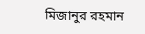মিজানুর রহমান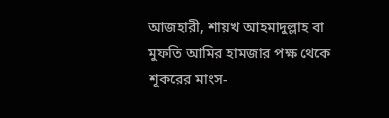আজহারী, শায়খ আহমাদুল্লাহ বা মুফতি আমির হামজার পক্ষ থেকে শূকরের মাংস-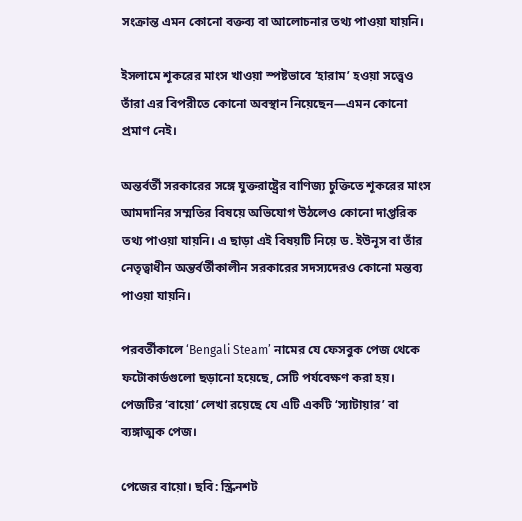সংক্রান্ত এমন কোনো বক্তব্য বা আলোচনার তথ্য পাওয়া যায়নি।

ইসলামে শূকরের মাংস খাওয়া স্পষ্টভাবে ‘হারাম’ হওয়া সত্ত্বেও তাঁরা এর বিপরীতে কোনো অবস্থান নিয়েছেন—এমন কোনো প্রমাণ নেই।

অন্তর্বর্তী সরকারের সঙ্গে যুক্তরাষ্ট্রের বাণিজ্য চুক্তিতে শূকরের মাংস আমদানির সম্মতির বিষয়ে অভিযোগ উঠলেও কোনো দাপ্তরিক তথ্য পাওয়া যায়নি। এ ছাড়া এই বিষয়টি নিয়ে ড. ইউনূস বা তাঁর নেতৃত্বাধীন অন্তর্বর্তীকালীন সরকারের সদস্যদেরও কোনো মন্তব্য পাওয়া যায়নি।

পরবর্তীকালে ‘Bengali Steam’ নামের যে ফেসবুক পেজ থেকে ফটোকার্ডগুলো ছড়ানো হয়েছে, সেটি পর্যবেক্ষণ করা হয়। পেজটির ‘বায়ো’ লেখা রয়েছে যে এটি একটি ‘স্যাটায়ার’ বা ব্যঙ্গাত্মক পেজ।

পেজের বায়ো। ছবি: স্ক্রিনশট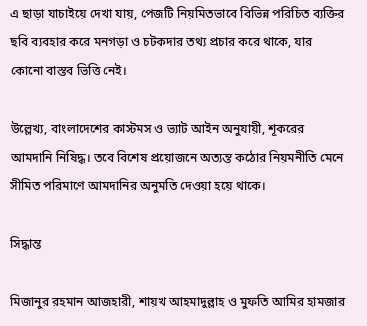এ ছাড়া যাচাইয়ে দেখা যায়, পেজটি নিয়মিতভাবে বিভিন্ন পরিচিত ব্যক্তির ছবি ব্যবহার করে মনগড়া ও চটকদার তথ্য প্রচার করে থাকে, যার কোনো বাস্তব ভিত্তি নেই।

উল্লেখ্য, বাংলাদেশের কাস্টমস ও ভ্যাট আইন অনুযায়ী, শূকরের আমদানি নিষিদ্ধ। তবে বিশেষ প্রয়োজনে অত্যন্ত কঠোর নিয়মনীতি মেনে সীমিত পরিমাণে আমদানির অনুমতি দেওয়া হয়ে থাকে।

সিদ্ধান্ত

মিজানুর রহমান আজহারী, শায়খ আহমাদুল্লাহ ও মুফতি আমির হামজার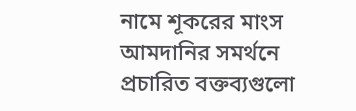নামে শূকরের মাংস আমদানির সমর্থনে প্রচারিত বক্তব্যগুলো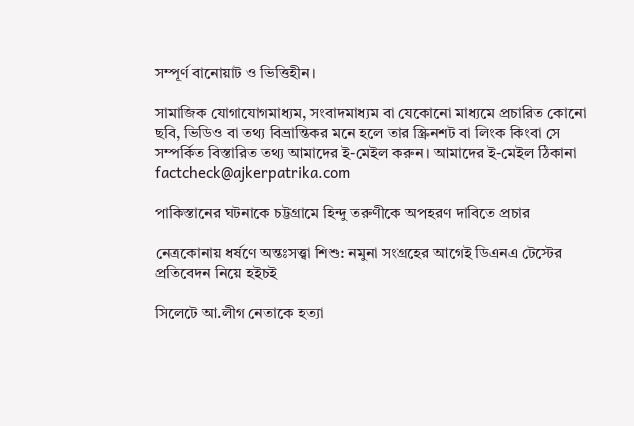সম্পূর্ণ বানোয়াট ও ভিত্তিহীন।

সামাজিক যোগাযোগমাধ্যম, সংবাদমাধ্যম বা যেকোনো মাধ্যমে প্রচারিত কোনো ছবি, ভিডিও বা তথ্য বিভ্রান্তিকর মনে হলে তার স্ক্রিনশট বা লিংক কিংবা সে সম্পর্কিত বিস্তারিত তথ্য আমাদের ই-মেইল করুন। আমাদের ই-মেইল ঠিকানা factcheck@ajkerpatrika.com

পাকিস্তানের ঘটনাকে চট্টগ্রামে হিন্দু তরুণীকে অপহরণ দাবিতে প্রচার

নেত্রকোনায় ধর্ষণে অন্তঃসত্ত্বা শিশু: নমুনা সংগ্রহের আগেই ডিএনএ টেস্টের প্রতিবেদন নিয়ে হইচই

সিলেটে আ.লীগ নেতাকে হত্যা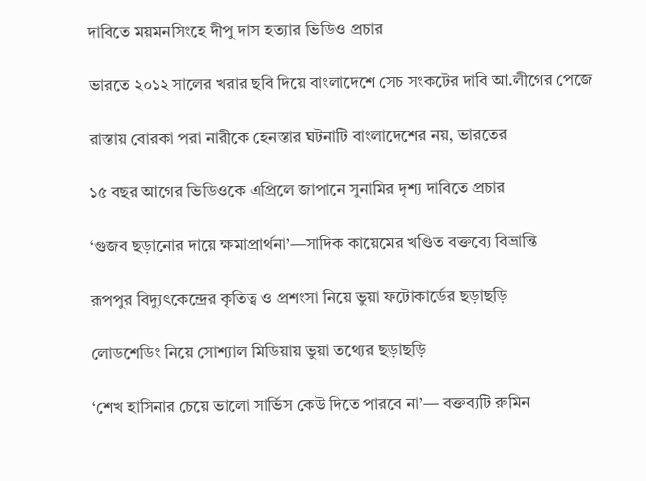দাবিতে ময়মনসিংহে দীপু দাস হত্যার ভিডিও প্রচার

ভারতে ২০১২ সালের খরার ছবি দিয়ে বাংলাদেশে সেচ সংকটের দাবি আ.লীগের পেজে

রাস্তায় বোরকা পরা নারীকে হেনস্তার ঘটনাটি বাংলাদেশের নয়, ভারতের

১৫ বছর আগের ভিডিওকে এপ্রিলে জাপানে সুনামির দৃশ্য দাবিতে প্রচার

‘গুজব ছড়ানোর দায়ে ক্ষমাপ্রার্থনা’—সাদিক কায়েমের খণ্ডিত বক্তব্যে বিভ্রান্তি

রূপপুর বিদ্যুৎকেন্দ্রের কৃতিত্ব ও প্রশংসা নিয়ে ভুয়া ফটোকার্ডের ছড়াছড়ি

লোডশেডিং নিয়ে সোশ্যাল মিডিয়ায় ভুয়া তথ্যের ছড়াছড়ি

‘শেখ হাসিনার চেয়ে ভালো সার্ভিস কেউ দিতে পারবে না’— বক্তব্যটি রুমিন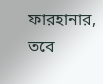ফারহানার, তবে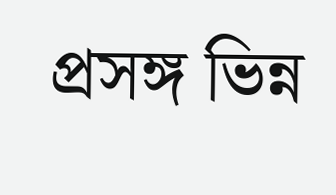প্রসঙ্গ ভিন্ন